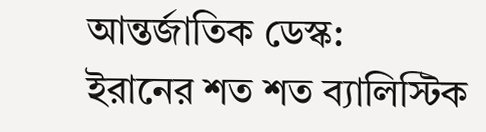আন্তর্জাতিক ডেস্ক:
ইরানের শত শত ব্যালিস্টিক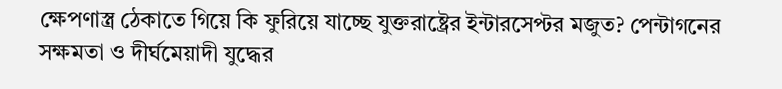ক্ষেপণাস্ত্র ঠেকাতে গিয়ে কি ফুরিয়ে যাচ্ছে যুক্তরাষ্ট্রের ইন্টারসেপ্টর মজুত? পেন্টাগনের সক্ষমতা ও দীর্ঘমেয়াদী যুদ্ধের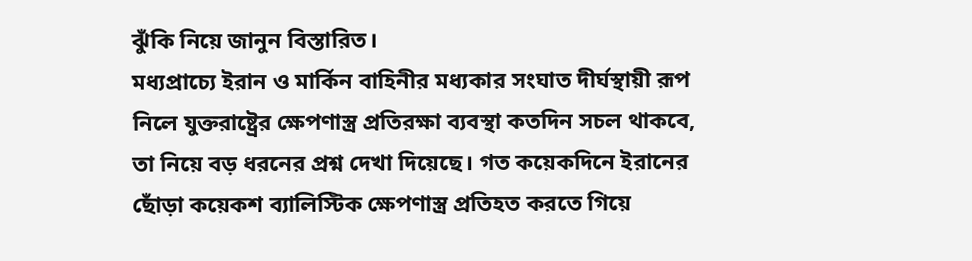ঝুঁকি নিয়ে জানুন বিস্তারিত।
মধ্যপ্রাচ্যে ইরান ও মার্কিন বাহিনীর মধ্যকার সংঘাত দীর্ঘস্থায়ী রূপ নিলে যুক্তরাষ্ট্রের ক্ষেপণাস্ত্র প্রতিরক্ষা ব্যবস্থা কতদিন সচল থাকবে, তা নিয়ে বড় ধরনের প্রশ্ন দেখা দিয়েছে। গত কয়েকদিনে ইরানের ছোঁড়া কয়েকশ ব্যালিস্টিক ক্ষেপণাস্ত্র প্রতিহত করতে গিয়ে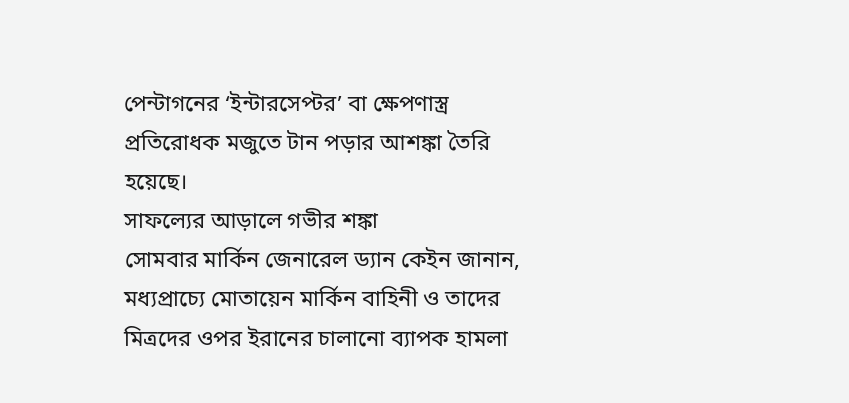পেন্টাগনের ‘ইন্টারসেপ্টর’ বা ক্ষেপণাস্ত্র প্রতিরোধক মজুতে টান পড়ার আশঙ্কা তৈরি হয়েছে।
সাফল্যের আড়ালে গভীর শঙ্কা
সোমবার মার্কিন জেনারেল ড্যান কেইন জানান, মধ্যপ্রাচ্যে মোতায়েন মার্কিন বাহিনী ও তাদের মিত্রদের ওপর ইরানের চালানো ব্যাপক হামলা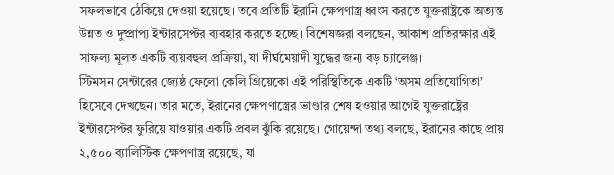সফলভাবে ঠেকিয়ে দেওয়া হয়েছে। তবে প্রতিটি ইরানি ক্ষেপণাস্ত্র ধ্বংস করতে যুক্তরাষ্ট্রকে অত্যন্ত উন্নত ও দুষ্প্রাপ্য ইন্টারসেপ্টর ব্যবহার করতে হচ্ছে। বিশেষজ্ঞরা বলছেন, আকাশ প্রতিরক্ষার এই সাফল্য মূলত একটি ব্যয়বহুল প্রক্রিয়া, যা দীর্ঘমেয়াদী যুদ্ধের জন্য বড় চ্যালেঞ্জ।
স্টিমসন সেন্টারের জ্যেষ্ঠ ফেলো কেলি গ্রিয়েকো এই পরিস্থিতিকে একটি ‘অসম প্রতিযোগিতা’ হিসেবে দেখছেন। তার মতে, ইরানের ক্ষেপণাস্ত্রের ভাণ্ডার শেষ হওয়ার আগেই যুক্তরাষ্ট্রের ইন্টারসেপ্টর ফুরিয়ে যাওয়ার একটি প্রবল ঝুঁকি রয়েছে। গোয়েন্দা তথ্য বলছে, ইরানের কাছে প্রায় ২,৫০০ ব্যালিস্টিক ক্ষেপণাস্ত্র রয়েছে, যা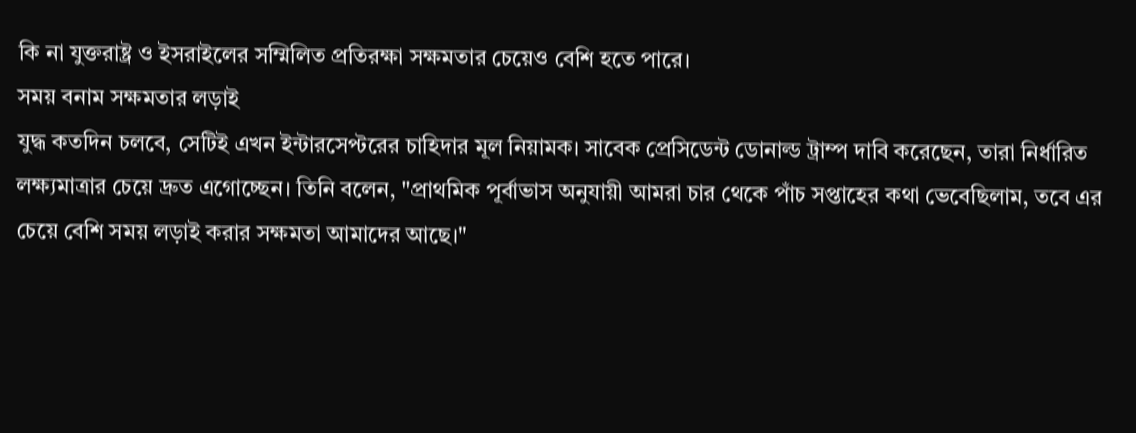কি না যুক্তরাষ্ট্র ও ইসরাইলের সম্মিলিত প্রতিরক্ষা সক্ষমতার চেয়েও বেশি হতে পারে।
সময় বনাম সক্ষমতার লড়াই
যুদ্ধ কতদিন চলবে, সেটিই এখন ইন্টারসেপ্টরের চাহিদার মূল নিয়ামক। সাবেক প্রেসিডেন্ট ডোনাল্ড ট্রাম্প দাবি করেছেন, তারা নির্ধারিত লক্ষ্যমাত্রার চেয়ে দ্রুত এগোচ্ছেন। তিনি বলেন, "প্রাথমিক পূর্বাভাস অনুযায়ী আমরা চার থেকে পাঁচ সপ্তাহের কথা ভেবেছিলাম, তবে এর চেয়ে বেশি সময় লড়াই করার সক্ষমতা আমাদের আছে।"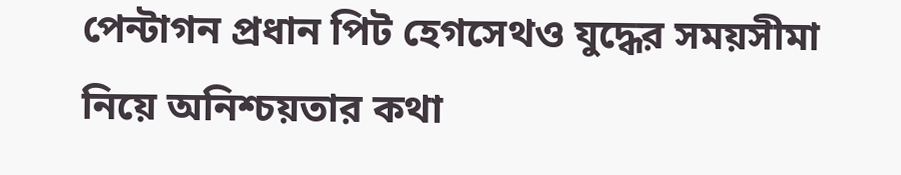পেন্টাগন প্রধান পিট হেগসেথও যুদ্ধের সময়সীমা নিয়ে অনিশ্চয়তার কথা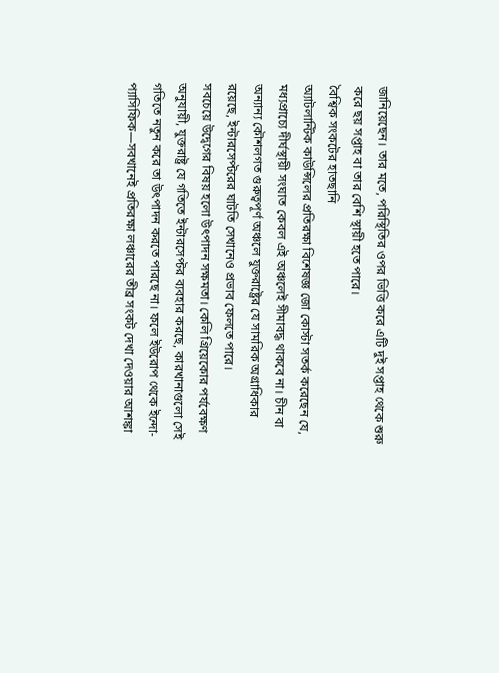জানিয়েছেন। তার মতে, পরিস্থিতির ওপর ভিত্তি করে এটি দুই সপ্তাহ থেকে শুরু করে ছয় সপ্তাহ বা তার বেশি স্থায়ী হতে পারে।
বৈশ্বিক সংকটের হাতছানি
অ্যাটলান্টিক কাউন্সিলের প্রতিরক্ষা বিশেষজ্ঞ জো কোস্টা সতর্ক করেছেন যে, মধ্যপ্রাচ্যে দীর্ঘস্থায়ী সংঘাত কেবল এই অঞ্চলেই সীমাবদ্ধ থাকবে না। চীন বা অন্যান্য কৌশলগত গুরুত্বপূর্ণ অঞ্চলে যুক্তরাষ্ট্রের যে সামরিক অগ্রাধিকার রয়েছে, ইন্টারসেপ্টরের ঘাটতি সেখানেও প্রভাব ফেলতে পারে।
সবচেয়ে উদ্বেগের বিষয় হলো উৎপাদন সক্ষমতা। কেলি গ্রিয়েকোর পর্যবেক্ষণ অনুযায়ী, যুক্তরাষ্ট্র যে গতিতে ইন্টারসেপ্টর ব্যবহার করছে, কারখানাগুলো সেই গতিতে নতুন করে তা উৎপাদন করতে পারছে না। ফলে ইউরোপ থেকে ইন্দো-প্যাসিফিক—সবখানেই প্রতিরক্ষা লঞ্চারের তীব্র সংকট দেখা দেওয়ার আশঙ্কা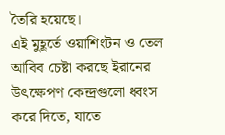তৈরি হয়েছে।
এই মুহূর্তে ওয়াশিংটন ও তেল আবিব চেষ্টা করছে ইরানের উৎক্ষেপণ কেন্দ্রগুলো ধ্বংস করে দিতে, যাতে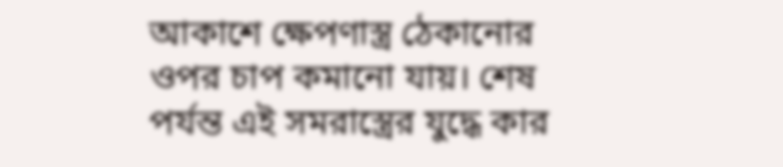আকাশে ক্ষেপণাস্ত্র ঠেকানোর ওপর চাপ কমানো যায়। শেষ পর্যন্ত এই সমরাস্ত্রের যুদ্ধে কার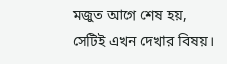মজুত আগে শেষ হয়, সেটিই এখন দেখার বিষয়।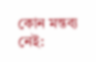কোন মন্তব্য নেই: